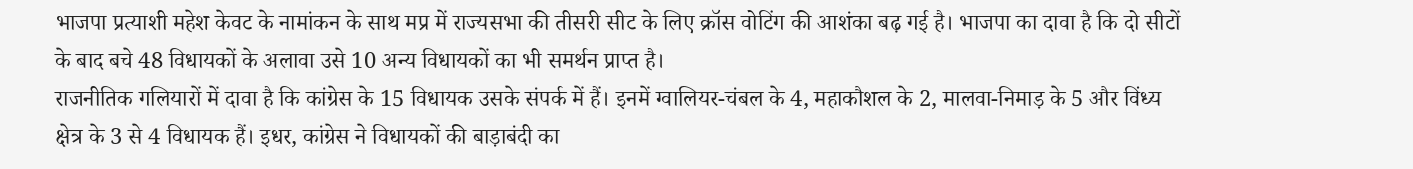भाजपा प्रत्याशी महेश केवट के नामांकन के साथ मप्र में राज्यसभा की तीसरी सीट के लिए क्रॉस वोटिंग की आशंका बढ़ गई है। भाजपा का दावा है कि दो सीटों के बाद बचे 48 विधायकों के अलावा उसे 10 अन्य विधायकों का भी समर्थन प्राप्त है।
राजनीतिक गलियारों में दावा है कि कांग्रेस के 15 विधायक उसके संपर्क में हैं। इनमें ग्वालियर-चंबल के 4, महाकौशल के 2, मालवा-निमाड़ के 5 और विंध्य क्षेत्र के 3 से 4 विधायक हैं। इधर, कांग्रेस ने विधायकों की बाड़ाबंदी का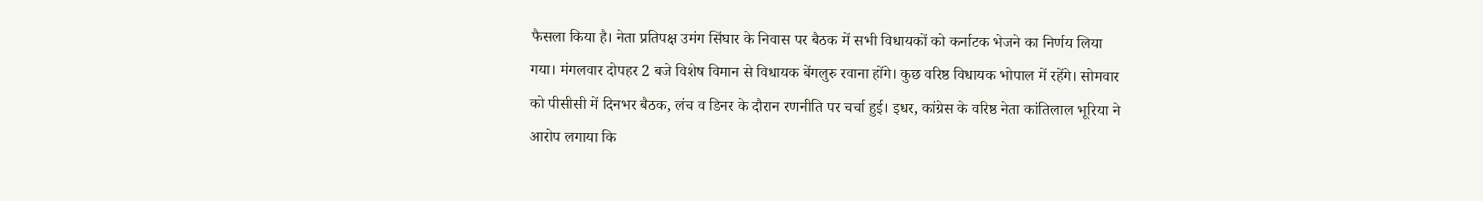फैसला किया है। नेता प्रतिपक्ष उमंग सिंघार के निवास पर बैठक में सभी विधायकों को कर्नाटक भेजने का निर्णय लिया गया। मंगलवार दोपहर 2 बजे विशेष विमान से विधायक बेंगलुरु रवाना होंगे। कुछ वरिष्ठ विधायक भोपाल में रहेंगे। सोमवार को पीसीसी में दिनभर बैठक, लंच व डिनर के दौरान रणनीति पर चर्चा हुई। इधर, कांग्रेस के वरिष्ठ नेता कांतिलाल भूरिया ने आरोप लगाया कि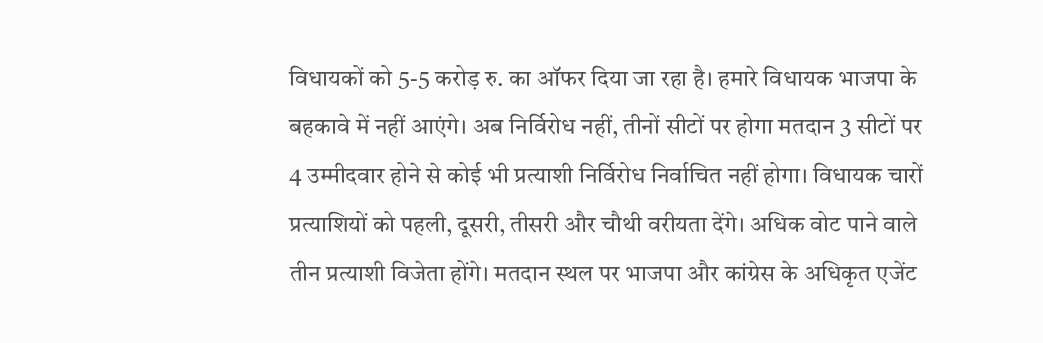विधायकों को 5-5 करोड़ रु. का ऑफर दिया जा रहा है। हमारे विधायक भाजपा के बहकावे में नहीं आएंगे। अब निर्विरोध नहीं, तीनों सीटों पर होगा मतदान 3 सीटों पर 4 उम्मीदवार होने से कोई भी प्रत्याशी निर्विरोध निर्वाचित नहीं होगा। विधायक चारों प्रत्याशियों को पहली, दूसरी, तीसरी और चौथी वरीयता देंगे। अधिक वोट पाने वाले तीन प्रत्याशी विजेता होंगे। मतदान स्थल पर भाजपा और कांग्रेस के अधिकृत एजेंट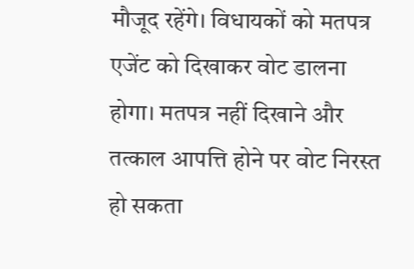मौजूद रहेंगे। विधायकों को मतपत्र एजेंट को दिखाकर वोट डालना होगा। मतपत्र नहीं दिखाने और तत्काल आपत्ति होने पर वोट निरस्त हो सकता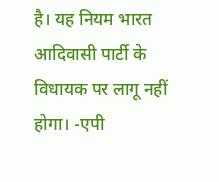है। यह नियम भारत आदिवासी पार्टी के विधायक पर लागू नहीं होगा। -एपी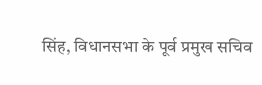सिंह, विधानसभा के पूर्व प्रमुख सचिव